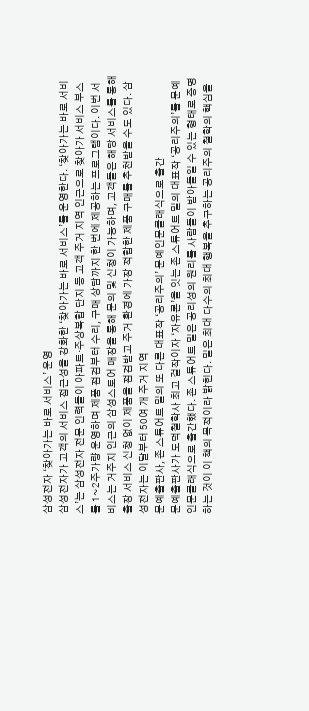삼성전자 ‘찾아가는 바로 서비스’ 운영
삼성전자가 고객의 서비스 접근성을 강화한 ‘찾아가는 바로 서비스’를 운영한다. ‘찾아가는 바로 서비스’는 삼성전자 전문 인력들이 아파트·주상복합 단지 등 고객 주거 지역 인근으로 찾아가 서비스 부스를 1~2주가량 운영하며 제품 점검부터 수리, 구매 상담까지 한 번에 제공하는 프로그램이다. 이번 서비스는 거주지 인근의 삼성스토어 매장을 통해 문의 및 신청이 가능하며, 고객들은 해당 서비스를 통해 출장 서비스 신청 없이 제품을 점검받고 주거 환경에 가장 적합한 제품 구매를 추천받을 수도 있다. 삼성전자는 이달부터 50여 개 주거 지역
문예출판사, 존 스튜어트 밀의 또 다른 대표작 ‘공리주의’ 문예인문클래식으로 출간
문예출판사가 도덕철학사 최고 걸작이자 ‘자유론’을 잇는 존 스튜어트 밀의 대표작 ‘공리주의’를 문예인문클래식으로 출간했다. 존 스튜어트 밀은 공리성의 원리를 사람들이 받아들일 수 있는 형태로 증명하는 것이 이 책의 목적이라 밝힌다. 밀은 최대 다수의 최대 행복을 추구하는 공리주의 철학의 핵심을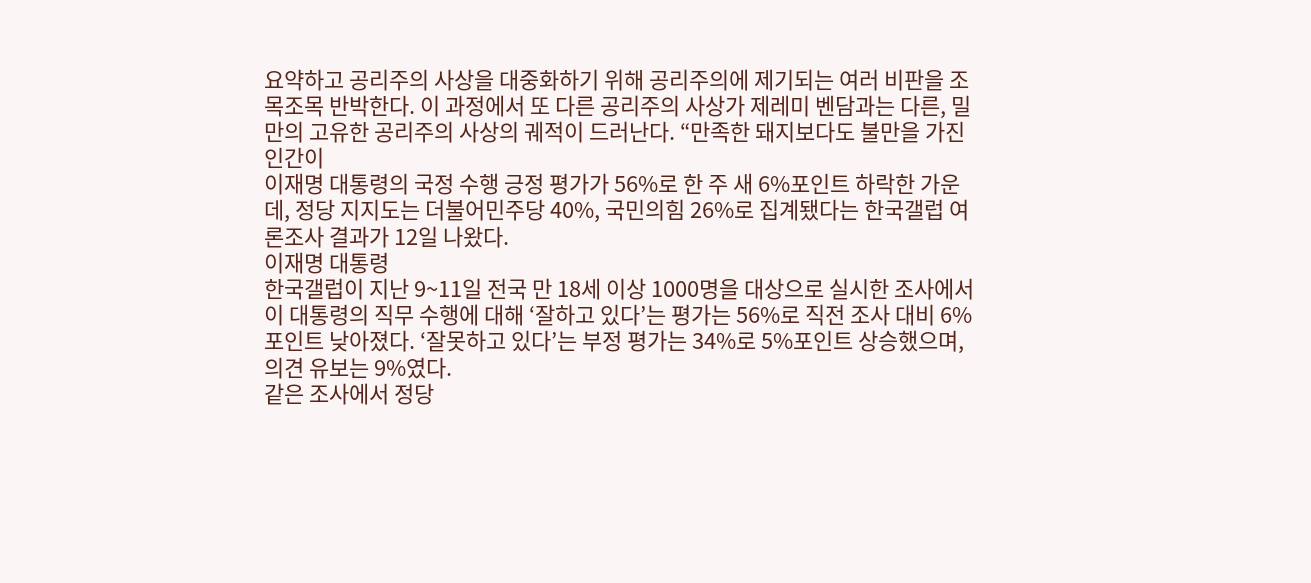요약하고 공리주의 사상을 대중화하기 위해 공리주의에 제기되는 여러 비판을 조목조목 반박한다. 이 과정에서 또 다른 공리주의 사상가 제레미 벤담과는 다른, 밀만의 고유한 공리주의 사상의 궤적이 드러난다. “만족한 돼지보다도 불만을 가진 인간이
이재명 대통령의 국정 수행 긍정 평가가 56%로 한 주 새 6%포인트 하락한 가운데, 정당 지지도는 더불어민주당 40%, 국민의힘 26%로 집계됐다는 한국갤럽 여론조사 결과가 12일 나왔다.
이재명 대통령
한국갤럽이 지난 9~11일 전국 만 18세 이상 1000명을 대상으로 실시한 조사에서 이 대통령의 직무 수행에 대해 ‘잘하고 있다’는 평가는 56%로 직전 조사 대비 6%포인트 낮아졌다. ‘잘못하고 있다’는 부정 평가는 34%로 5%포인트 상승했으며, 의견 유보는 9%였다.
같은 조사에서 정당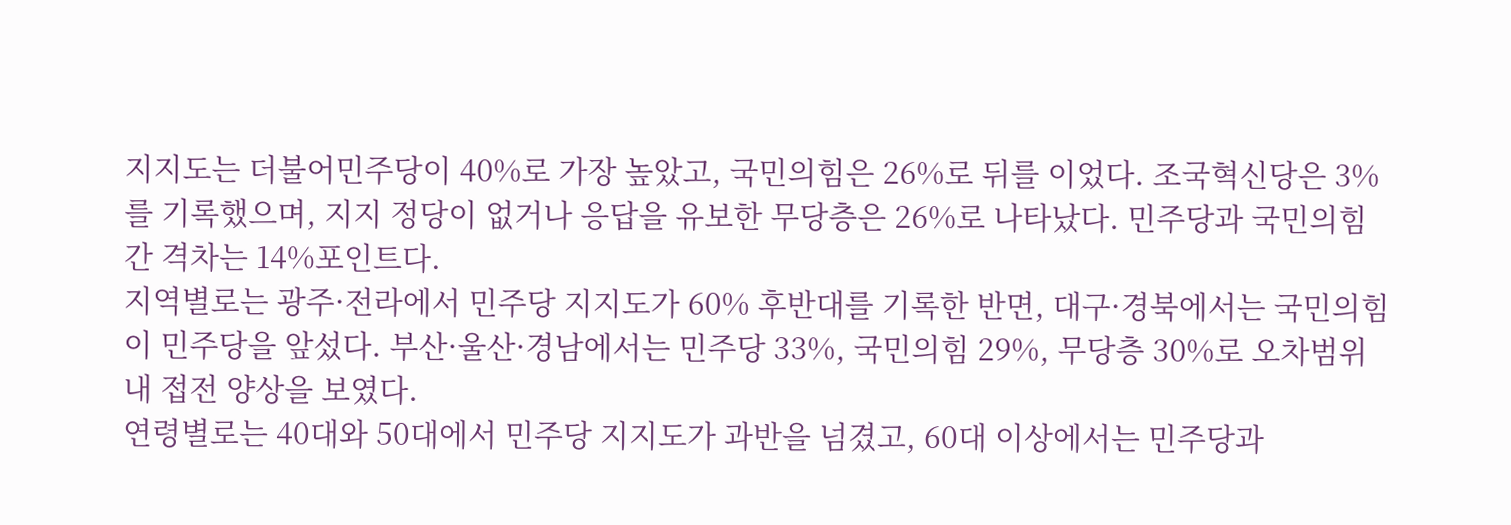지지도는 더불어민주당이 40%로 가장 높았고, 국민의힘은 26%로 뒤를 이었다. 조국혁신당은 3%를 기록했으며, 지지 정당이 없거나 응답을 유보한 무당층은 26%로 나타났다. 민주당과 국민의힘 간 격차는 14%포인트다.
지역별로는 광주·전라에서 민주당 지지도가 60% 후반대를 기록한 반면, 대구·경북에서는 국민의힘이 민주당을 앞섰다. 부산·울산·경남에서는 민주당 33%, 국민의힘 29%, 무당층 30%로 오차범위 내 접전 양상을 보였다.
연령별로는 40대와 50대에서 민주당 지지도가 과반을 넘겼고, 60대 이상에서는 민주당과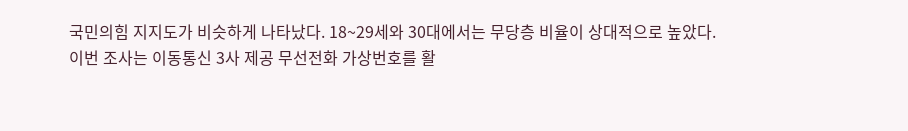국민의힘 지지도가 비슷하게 나타났다. 18~29세와 30대에서는 무당층 비율이 상대적으로 높았다.
이번 조사는 이동통신 3사 제공 무선전화 가상번호를 활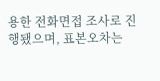용한 전화면접 조사로 진행됐으며, 표본오차는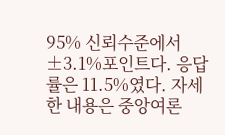95% 신뢰수준에서 ±3.1%포인트다. 응답률은 11.5%였다. 자세한 내용은 중앙여론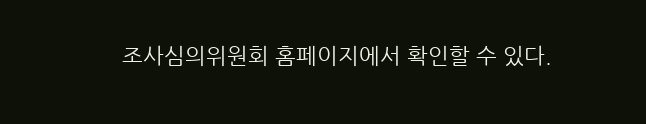조사심의위원회 홈페이지에서 확인할 수 있다.